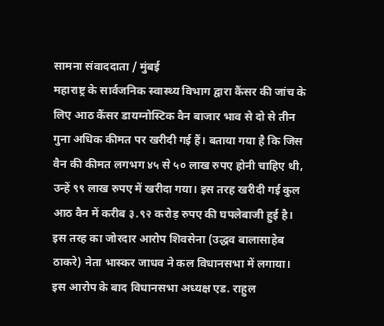सामना संवाददाता / मुंबई
महाराष्ट्र के सार्वजनिक स्वास्थ्य विभाग द्वारा कैंसर की जांच के लिए आठ कैंसर डायग्नोस्टिक वैन बाजार भाव से दो से तीन गुना अधिक कीमत पर खरीदी गई हैं। बताया गया है कि जिस वैन की कीमत लगभग ४५ से ५० लाख रुपए होनी चाहिए थी, उन्हें ९९ लाख रुपए में खरीदा गया। इस तरह खरीदी गई कुल आठ वैन में करीब ३.९२ करोड़ रुपए की घपलेबाजी हुई है। इस तरह का जोरदार आरोप शिवसेना (उद्धव बालासाहेब ठाकरे) नेता भास्कर जाधव ने कल विधानसभा में लगाया। इस आरोप के बाद विधानसभा अध्यक्ष एड. राहुल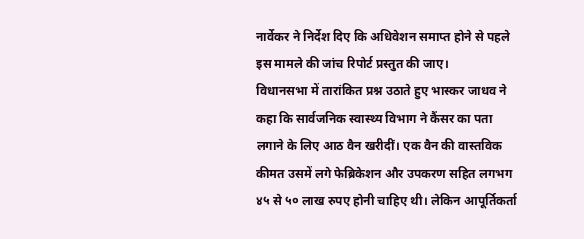नार्वेकर ने निर्देश दिए कि अधिवेशन समाप्त होने से पहले इस मामले की जांच रिपोर्ट प्रस्तुत की जाए।
विधानसभा में तारांकित प्रश्न उठाते हुए भास्कर जाधव ने कहा कि सार्वजनिक स्वास्थ्य विभाग ने कैंसर का पता लगाने के लिए आठ वैन खरीदीं। एक वैन की वास्तविक कीमत उसमें लगे फेब्रिकेशन और उपकरण सहित लगभग ४५ से ५० लाख रुपए होनी चाहिए थी। लेकिन आपूर्तिकर्ता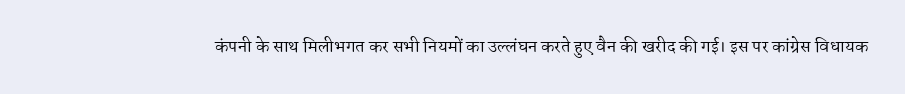कंपनी के साथ मिलीभगत कर सभी नियमों का उल्लंघन करते हुए वैन की खरीद की गई। इस पर कांग्रेस विधायक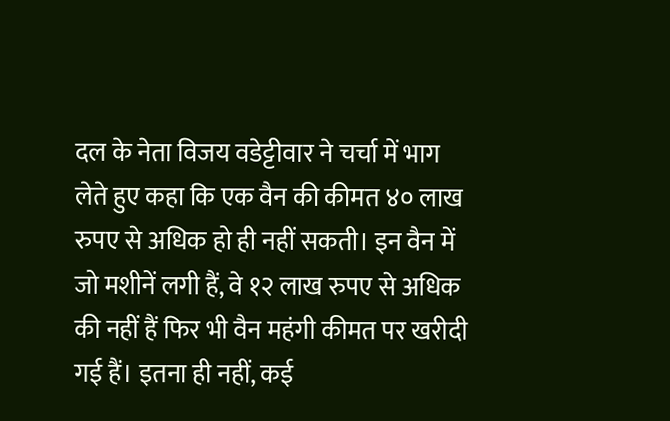दल के नेता विजय वडेट्टीवार ने चर्चा में भाग लेते हुए कहा कि एक वैन की कीमत ४० लाख रुपए से अधिक हो ही नहीं सकती। इन वैन में जो मशीनें लगी हैं, वे १२ लाख रुपए से अधिक की नहीं हैं फिर भी वैन महंगी कीमत पर खरीदी गई हैं। इतना ही नहीं, कई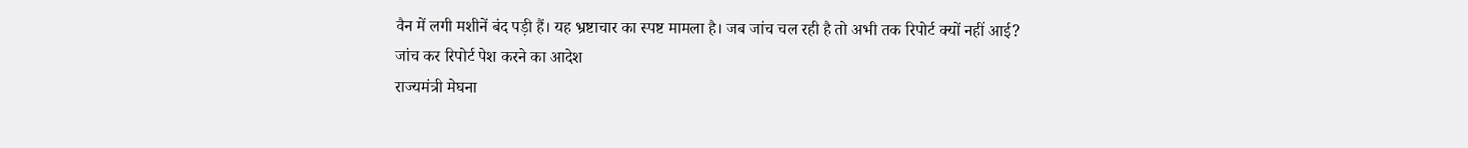वैन में लगी मशीनें बंद पड़ी हैं। यह भ्रष्टाचार का स्पष्ट मामला है। जब जांच चल रही है तो अभी तक रिपोर्ट क्यों नहीं आई?
जांच कर रिपोर्ट पेश करने का आदेश
राज्यमंत्री मेघना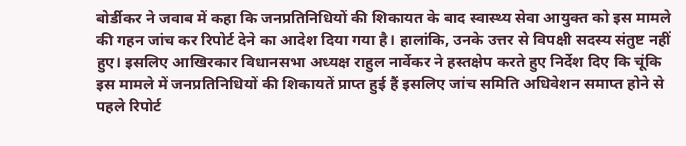बोर्डीकर ने जवाब में कहा कि जनप्रतिनिधियों की शिकायत के बाद स्वास्थ्य सेवा आयुक्त को इस मामले की गहन जांच कर रिपोर्ट देने का आदेश दिया गया है। हालांकि, उनके उत्तर से विपक्षी सदस्य संतुष्ट नहीं हुए। इसलिए आखिरकार विधानसभा अध्यक्ष राहुल नार्वेकर ने हस्तक्षेप करते हुए निर्देश दिए कि चूंकि इस मामले में जनप्रतिनिधियों की शिकायतें प्राप्त हुई हैं इसलिए जांच समिति अधिवेशन समाप्त होने से पहले रिपोर्ट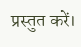प्रस्तुत करें।